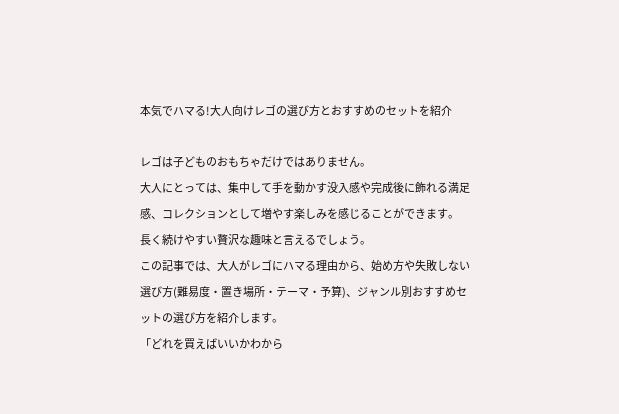本気でハマる!大人向けレゴの選び方とおすすめのセットを紹介

レゴは子どものおもちゃだけではありません。
大人にとっては、集中して手を動かす没入感や完成後に飾れる満足感、コレクションとして増やす楽しみを感じることができます。
長く続けやすい贅沢な趣味と言えるでしょう。
この記事では、大人がレゴにハマる理由から、始め方や失敗しない選び方(難易度・置き場所・テーマ・予算)、ジャンル別おすすめセットの選び方を紹介します。
「どれを買えばいいかわから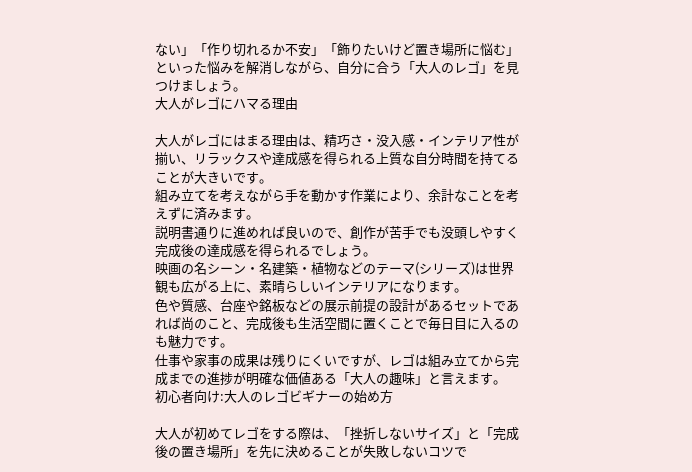ない」「作り切れるか不安」「飾りたいけど置き場所に悩む」といった悩みを解消しながら、自分に合う「大人のレゴ」を見つけましょう。
大人がレゴにハマる理由

大人がレゴにはまる理由は、精巧さ・没入感・インテリア性が揃い、リラックスや達成感を得られる上質な自分時間を持てることが大きいです。
組み立てを考えながら手を動かす作業により、余計なことを考えずに済みます。
説明書通りに進めれば良いので、創作が苦手でも没頭しやすく完成後の達成感を得られるでしょう。
映画の名シーン・名建築・植物などのテーマ(シリーズ)は世界観も広がる上に、素晴らしいインテリアになります。
色や質感、台座や銘板などの展示前提の設計があるセットであれば尚のこと、完成後も生活空間に置くことで毎日目に入るのも魅力です。
仕事や家事の成果は残りにくいですが、レゴは組み立てから完成までの進捗が明確な価値ある「大人の趣味」と言えます。
初心者向け:大人のレゴビギナーの始め方

大人が初めてレゴをする際は、「挫折しないサイズ」と「完成後の置き場所」を先に決めることが失敗しないコツで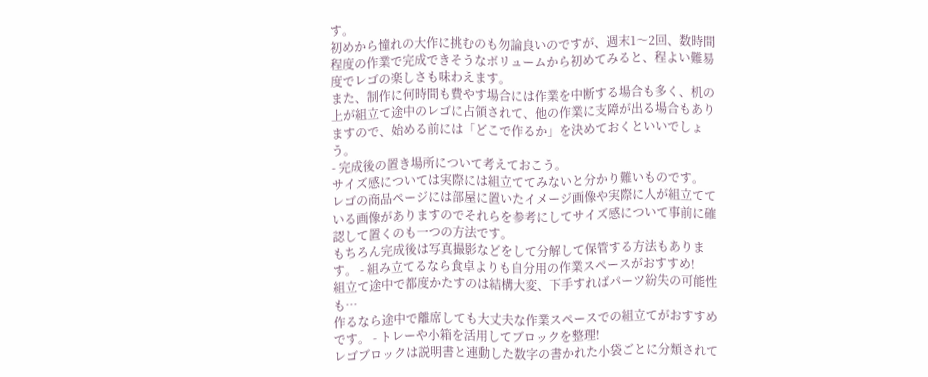す。
初めから憧れの大作に挑むのも勿論良いのですが、週末1〜2回、数時間程度の作業で完成できそうなボリュームから初めてみると、程よい難易度でレゴの楽しさも味わえます。
また、制作に何時間も費やす場合には作業を中断する場合も多く、机の上が組立て途中のレゴに占領されて、他の作業に支障が出る場合もありますので、始める前には「どこで作るか」を決めておくといいでしょう。
- 完成後の置き場所について考えておこう。
サイズ感については実際には組立ててみないと分かり難いものです。
レゴの商品ページには部屋に置いたイメージ画像や実際に人が組立てている画像がありますのでそれらを参考にしてサイズ感について事前に確認して置くのも一つの方法です。
もちろん完成後は写真撮影などをして分解して保管する方法もあります。 - 組み立てるなら食卓よりも自分用の作業スペースがおすすめ!
組立て途中で都度かたすのは結構大変、下手すればパーツ紛失の可能性も…
作るなら途中で離席しても大丈夫な作業スペースでの組立てがおすすめです。 - トレーや小箱を活用してブロックを整理!
レゴブロックは説明書と連動した数字の書かれた小袋ごとに分類されて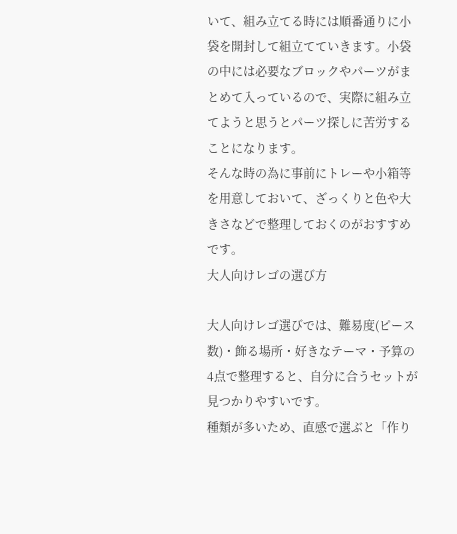いて、組み立てる時には順番通りに小袋を開封して組立てていきます。小袋の中には必要なブロックやパーツがまとめて入っているので、実際に組み立てようと思うとパーツ探しに苦労することになります。
そんな時の為に事前にトレーや小箱等を用意しておいて、ざっくりと色や大きさなどで整理しておくのがおすすめです。
大人向けレゴの選び方

大人向けレゴ選びでは、難易度(ピース数)・飾る場所・好きなテーマ・予算の4点で整理すると、自分に合うセットが見つかりやすいです。
種類が多いため、直感で選ぶと「作り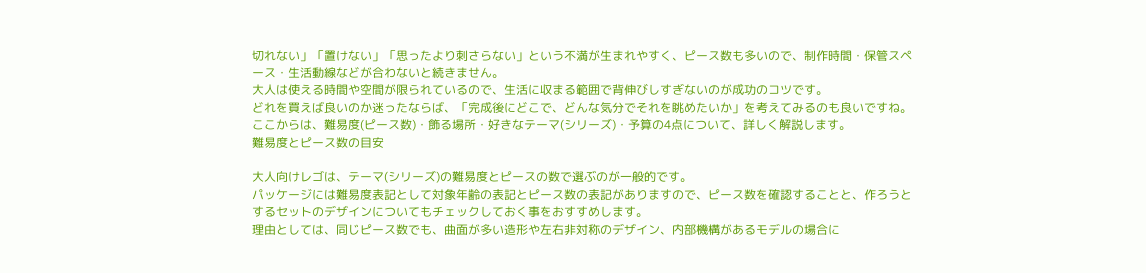切れない」「置けない」「思ったより刺さらない」という不満が生まれやすく、ピース数も多いので、制作時間・保管スペース・生活動線などが合わないと続きません。
大人は使える時間や空間が限られているので、生活に収まる範囲で背伸びしすぎないのが成功のコツです。
どれを買えば良いのか迷ったならば、「完成後にどこで、どんな気分でそれを眺めたいか」を考えてみるのも良いですね。
ここからは、難易度(ピース数)・飾る場所・好きなテーマ(シリーズ)・予算の4点について、詳しく解説します。
難易度とピース数の目安

大人向けレゴは、テーマ(シリーズ)の難易度とピースの数で選ぶのが一般的です。
パッケージには難易度表記として対象年齢の表記とピース数の表記がありますので、ピース数を確認することと、作ろうとするセットのデザインについてもチェックしておく事をおすすめします。
理由としては、同じピース数でも、曲面が多い造形や左右非対称のデザイン、内部機構があるモデルの場合に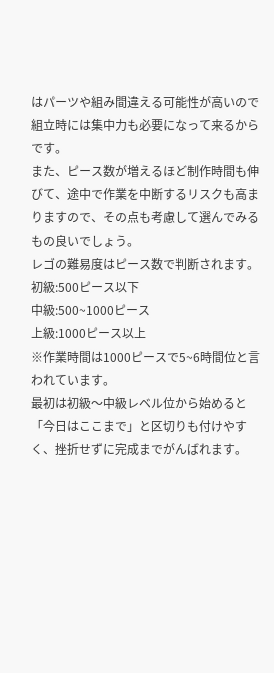はパーツや組み間違える可能性が高いので組立時には集中力も必要になって来るからです。
また、ピース数が増えるほど制作時間も伸びて、途中で作業を中断するリスクも高まりますので、その点も考慮して選んでみるもの良いでしょう。
レゴの難易度はピース数で判断されます。
初級:500ピース以下
中級:500~1000ピース
上級:1000ピース以上
※作業時間は1000ピースで5~6時間位と言われています。
最初は初級〜中級レベル位から始めると「今日はここまで」と区切りも付けやすく、挫折せずに完成までがんばれます。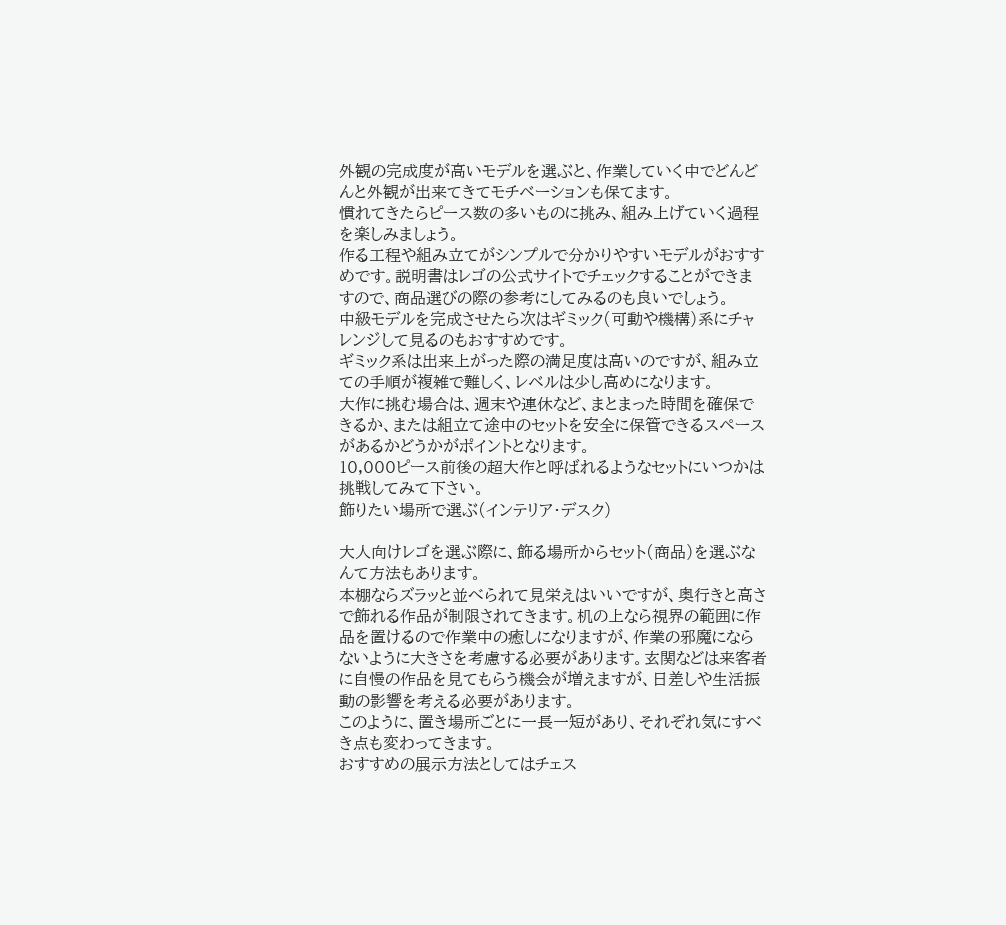外観の完成度が高いモデルを選ぶと、作業していく中でどんどんと外観が出来てきてモチベーションも保てます。
慣れてきたらピース数の多いものに挑み、組み上げていく過程を楽しみましょう。
作る工程や組み立てがシンプルで分かりやすいモデルがおすすめです。説明書はレゴの公式サイトでチェックすることができますので、商品選びの際の参考にしてみるのも良いでしょう。
中級モデルを完成させたら次はギミック(可動や機構)系にチャレンジして見るのもおすすめです。
ギミック系は出来上がった際の満足度は高いのですが、組み立ての手順が複雑で難しく、レベルは少し高めになります。
大作に挑む場合は、週末や連休など、まとまった時間を確保できるか、または組立て途中のセットを安全に保管できるスペースがあるかどうかがポイントとなります。
10,000ピース前後の超大作と呼ばれるようなセットにいつかは挑戦してみて下さい。
飾りたい場所で選ぶ(インテリア・デスク)

大人向けレゴを選ぶ際に、飾る場所からセット(商品)を選ぶなんて方法もあります。
本棚ならズラッと並べられて見栄えはいいですが、奥行きと高さで飾れる作品が制限されてきます。机の上なら視界の範囲に作品を置けるので作業中の癒しになりますが、作業の邪魔にならないように大きさを考慮する必要があります。玄関などは来客者に自慢の作品を見てもらう機会が増えますが、日差しや生活振動の影響を考える必要があります。
このように、置き場所ごとに一長一短があり、それぞれ気にすべき点も変わってきます。
おすすめの展示方法としてはチェス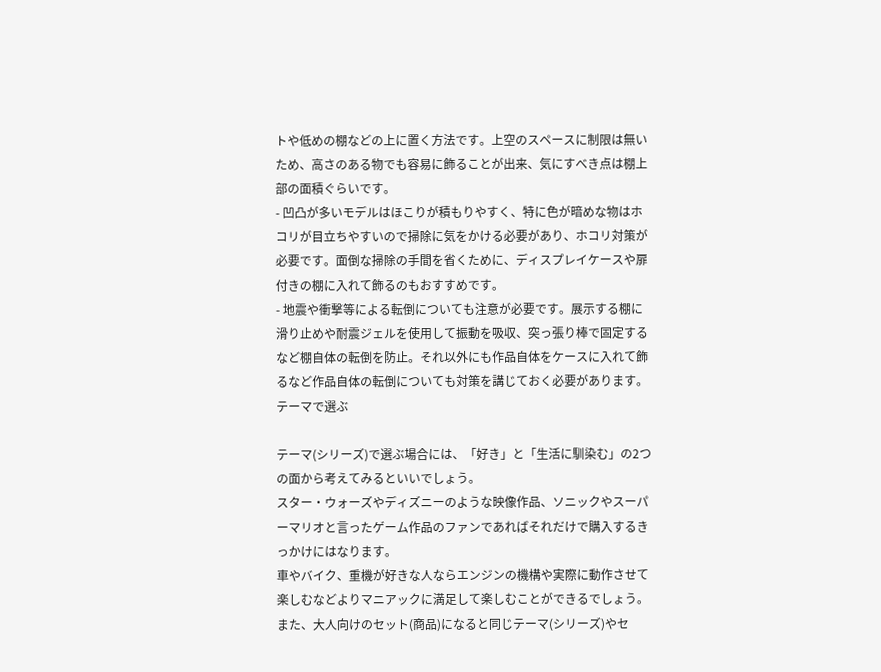トや低めの棚などの上に置く方法です。上空のスペースに制限は無いため、高さのある物でも容易に飾ることが出来、気にすべき点は棚上部の面積ぐらいです。
- 凹凸が多いモデルはほこりが積もりやすく、特に色が暗めな物はホコリが目立ちやすいので掃除に気をかける必要があり、ホコリ対策が必要です。面倒な掃除の手間を省くために、ディスプレイケースや扉付きの棚に入れて飾るのもおすすめです。
- 地震や衝撃等による転倒についても注意が必要です。展示する棚に滑り止めや耐震ジェルを使用して振動を吸収、突っ張り棒で固定するなど棚自体の転倒を防止。それ以外にも作品自体をケースに入れて飾るなど作品自体の転倒についても対策を講じておく必要があります。
テーマで選ぶ

テーマ(シリーズ)で選ぶ場合には、「好き」と「生活に馴染む」の2つの面から考えてみるといいでしょう。
スター・ウォーズやディズニーのような映像作品、ソニックやスーパーマリオと言ったゲーム作品のファンであればそれだけで購入するきっかけにはなります。
車やバイク、重機が好きな人ならエンジンの機構や実際に動作させて楽しむなどよりマニアックに満足して楽しむことができるでしょう。
また、大人向けのセット(商品)になると同じテーマ(シリーズ)やセ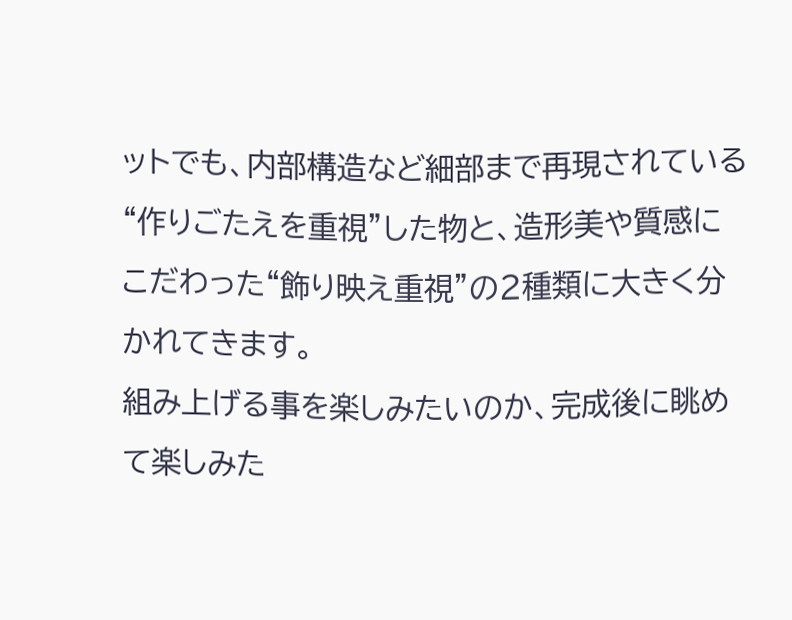ットでも、内部構造など細部まで再現されている“作りごたえを重視”した物と、造形美や質感にこだわった“飾り映え重視”の2種類に大きく分かれてきます。
組み上げる事を楽しみたいのか、完成後に眺めて楽しみた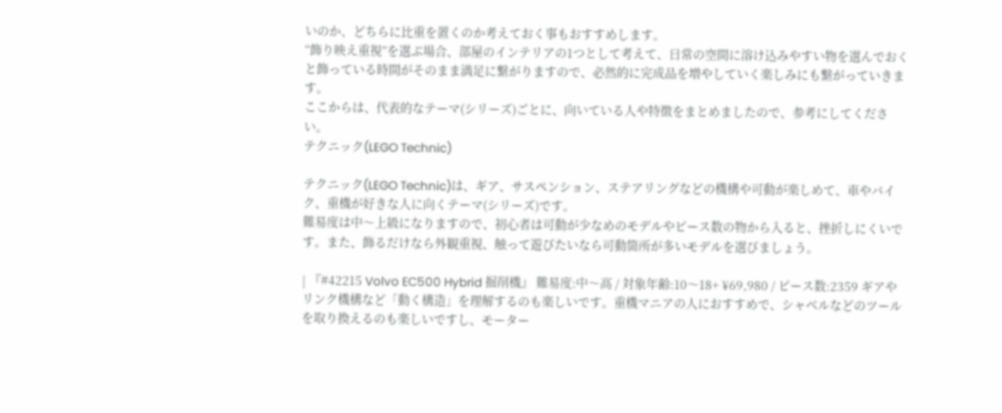いのか、どちらに比重を置くのか考えておく事もおすすめします。
“飾り映え重視”を選ぶ場合、部屋のインテリアの1つとして考えて、日常の空間に溶け込みやすい物を選んでおくと飾っている時間がそのまま満足に繋がりますので、必然的に完成品を増やしていく楽しみにも繋がっていきます。
ここからは、代表的なテーマ(シリーズ)ごとに、向いている人や特徴をまとめましたので、参考にしてください。
テクニック(LEGO Technic)

テクニック(LEGO Technic)は、ギア、サスペンション、ステアリングなどの機構や可動が楽しめて、車やバイク、重機が好きな人に向くテーマ(シリーズ)です。
難易度は中〜上級になりますので、初心者は可動が少なめのモデルやピース数の物から入ると、挫折しにくいです。また、飾るだけなら外観重視、触って遊びたいなら可動箇所が多いモデルを選びましょう。

| 『#42215 Volvo EC500 Hybrid 掘削機』 難易度:中〜高 / 対象年齢:10〜18+ ¥69,980 / ピース数:2359 ギアやリンク機構など「動く構造」を理解するのも楽しいです。重機マニアの人におすすめで、シャベルなどのツールを取り換えるのも楽しいですし、モーター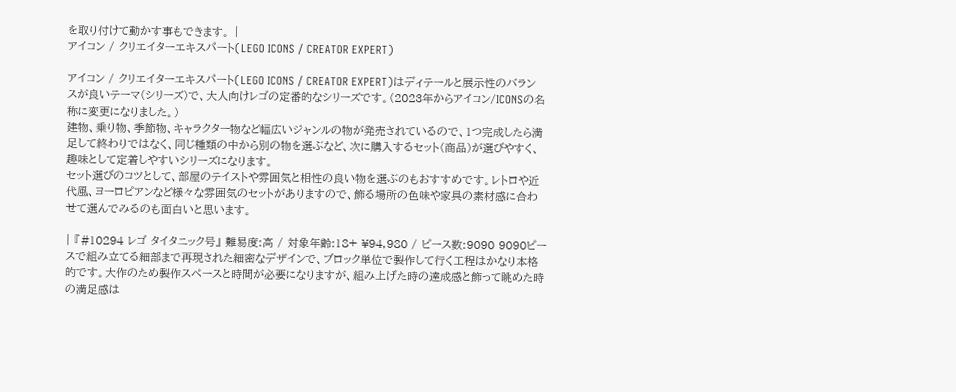を取り付けて動かす事もできます。 |
アイコン / クリエイターエキスパート(LEGO ICONS / CREATOR EXPERT)

アイコン / クリエイターエキスパート(LEGO ICONS / CREATOR EXPERT)はディテールと展示性のバランスが良いテーマ(シリーズ)で、大人向けレゴの定番的なシリーズです。(2023年からアイコン/ICONSの名称に変更になりました。)
建物、乗り物、季節物、キャラクター物など幅広いジャンルの物が発売されているので、1つ完成したら満足して終わりではなく、同じ種類の中から別の物を選ぶなど、次に購入するセット(商品)が選びやすく、趣味として定着しやすいシリーズになります。
セット選びのコツとして、部屋のテイストや雰囲気と相性の良い物を選ぶのもおすすめです。レトロや近代風、ヨーロピアンなど様々な雰囲気のセットがありますので、飾る場所の色味や家具の素材感に合わせて選んでみるのも面白いと思います。

| 『#10294 レゴ タイタニック号』 難易度:高 / 対象年齢:18+ ¥94,980 / ピース数:9090 9090ピースで組み立てる細部まで再現された細密なデザインで、ブロック単位で製作して行く工程はかなり本格的です。大作のため製作スペースと時間が必要になりますが、組み上げた時の達成感と飾って眺めた時の満足感は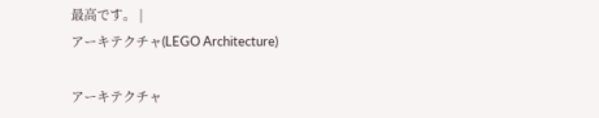最高です。 |
アーキテクチャ(LEGO Architecture)

アーキテクチャ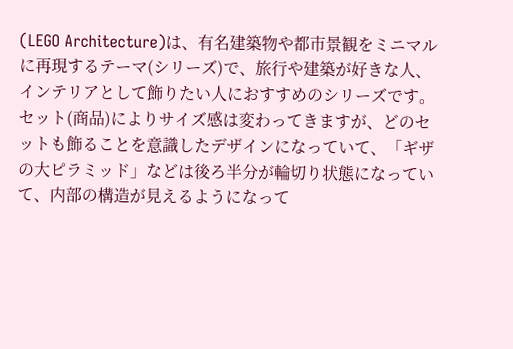(LEGO Architecture)は、有名建築物や都市景観をミニマルに再現するテーマ(シリーズ)で、旅行や建築が好きな人、インテリアとして飾りたい人におすすめのシリーズです。
セット(商品)によりサイズ感は変わってきますが、どのセットも飾ることを意識したデザインになっていて、「ギザの大ピラミッド」などは後ろ半分が輪切り状態になっていて、内部の構造が見えるようになって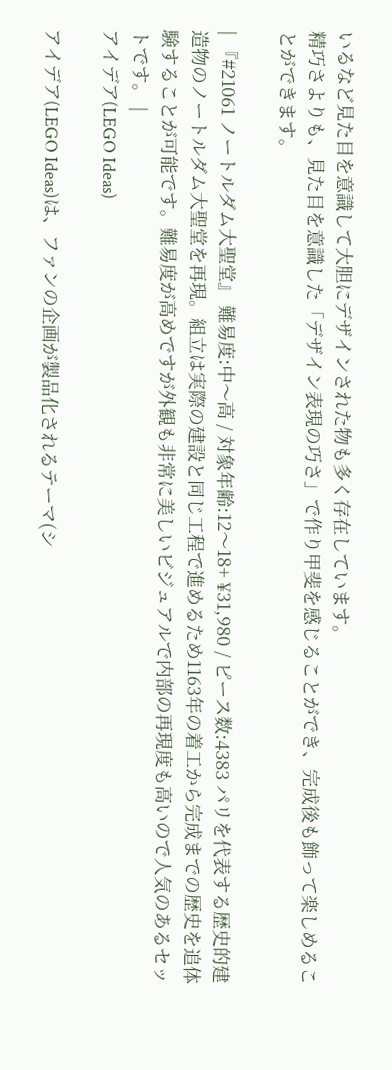いるなど見た目を意識して大胆にデザインされた物も多く存在しています。
精巧さよりも、見た目を意識した「デザイン表現の巧さ」で作り甲斐を感じることができ、完成後も飾って楽しめることができます。

| 『#21061 ノートルダム大聖堂』 難易度:中〜高 / 対象年齢:12〜18+ ¥31,980 / ピース数:4383 パリを代表する歴史的建造物のノートルダム大聖堂を再現。組立は実際の建設と同じ工程で進めるため1163年の着工から完成までの歴史を追体験することが可能です。難易度が高めですが外観も非常に美しいビジュアルで内部の再現度も高いので人気のあるセットです。 |
アイデア(LEGO Ideas)

アイデア(LEGO Ideas)は、ファンの企画が製品化されるテーマ(シ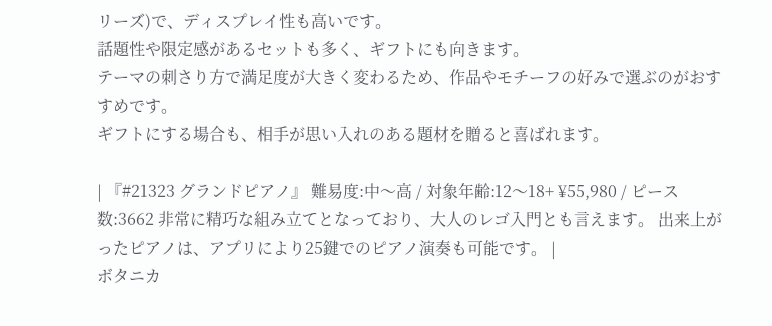リーズ)で、ディスプレイ性も高いです。
話題性や限定感があるセットも多く、ギフトにも向きます。
テーマの刺さり方で満足度が大きく変わるため、作品やモチーフの好みで選ぶのがおすすめです。
ギフトにする場合も、相手が思い入れのある題材を贈ると喜ばれます。

| 『#21323 グランドピアノ』 難易度:中〜高 / 対象年齢:12〜18+ ¥55,980 / ピース数:3662 非常に精巧な組み立てとなっており、大人のレゴ入門とも言えます。 出来上がったピアノは、アプリにより25鍵でのピアノ演奏も可能です。 |
ボタニカ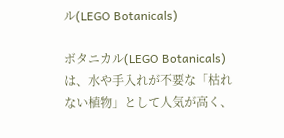ル(LEGO Botanicals)

ボタニカル(LEGO Botanicals)は、水や手入れが不要な「枯れない植物」として人気が高く、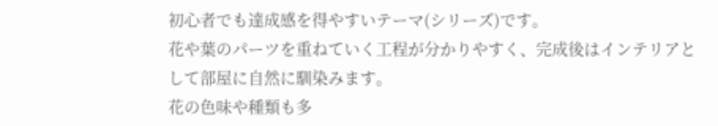初心者でも達成感を得やすいテーマ(シリーズ)です。
花や葉のパーツを重ねていく工程が分かりやすく、完成後はインテリアとして部屋に自然に馴染みます。
花の色味や種類も多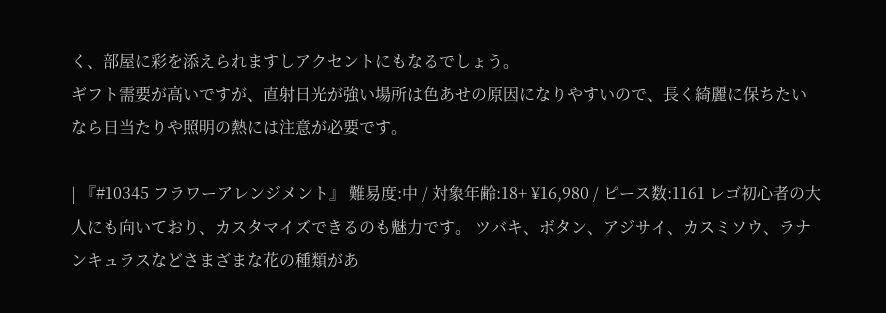く、部屋に彩を添えられますしアクセントにもなるでしょう。
ギフト需要が高いですが、直射日光が強い場所は色あせの原因になりやすいので、長く綺麗に保ちたいなら日当たりや照明の熱には注意が必要です。

| 『#10345 フラワーアレンジメント』 難易度:中 / 対象年齢:18+ ¥16,980 / ピース数:1161 レゴ初心者の大人にも向いており、カスタマイズできるのも魅力です。 ツバキ、ボタン、アジサイ、カスミソウ、ラナンキュラスなどさまざまな花の種類があ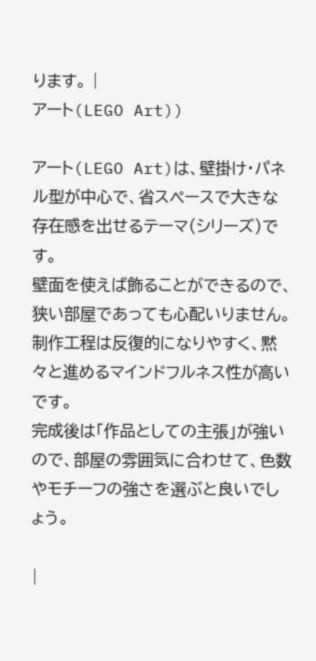ります。 |
アート(LEGO Art))

アート(LEGO Art)は、壁掛け・パネル型が中心で、省スペースで大きな存在感を出せるテーマ(シリーズ)です。
壁面を使えば飾ることができるので、狭い部屋であっても心配いりません。
制作工程は反復的になりやすく、黙々と進めるマインドフルネス性が高いです。
完成後は「作品としての主張」が強いので、部屋の雰囲気に合わせて、色数やモチーフの強さを選ぶと良いでしょう。

|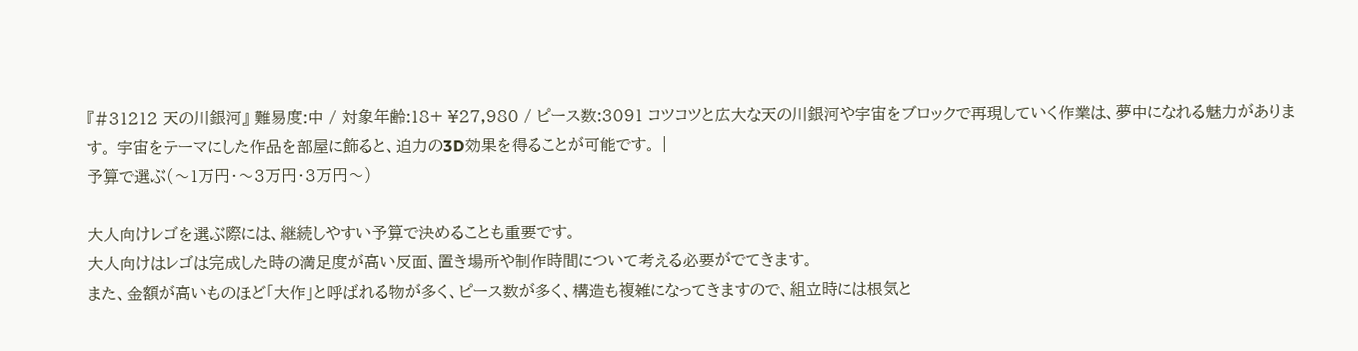『#31212 天の川銀河』 難易度:中 / 対象年齢:18+ ¥27,980 / ピース数:3091 コツコツと広大な天の川銀河や宇宙をブロックで再現していく作業は、夢中になれる魅力があります。 宇宙をテーマにした作品を部屋に飾ると、迫力の3D効果を得ることが可能です。 |
予算で選ぶ(〜1万円・〜3万円・3万円〜)

大人向けレゴを選ぶ際には、継続しやすい予算で決めることも重要です。
大人向けはレゴは完成した時の満足度が高い反面、置き場所や制作時間について考える必要がでてきます。
また、金額が高いものほど「大作」と呼ばれる物が多く、ピース数が多く、構造も複雑になってきますので、組立時には根気と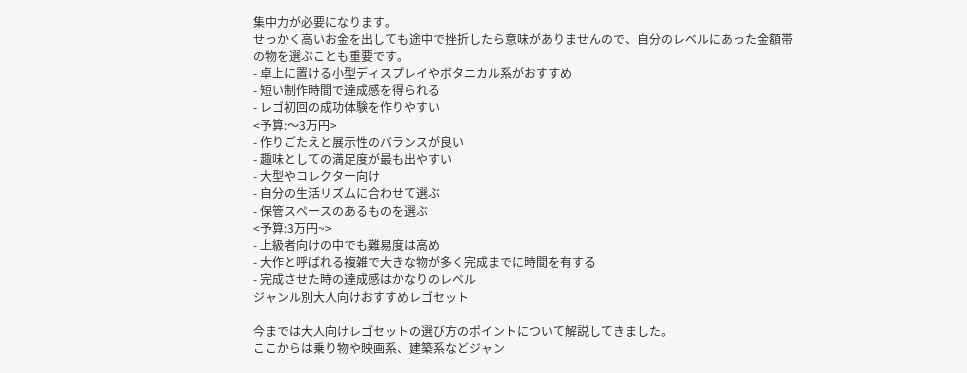集中力が必要になります。
せっかく高いお金を出しても途中で挫折したら意味がありませんので、自分のレベルにあった金額帯の物を選ぶことも重要です。
- 卓上に置ける小型ディスプレイやボタニカル系がおすすめ
- 短い制作時間で達成感を得られる
- レゴ初回の成功体験を作りやすい
<予算:〜3万円>
- 作りごたえと展示性のバランスが良い
- 趣味としての満足度が最も出やすい
- 大型やコレクター向け
- 自分の生活リズムに合わせて選ぶ
- 保管スペースのあるものを選ぶ
<予算:3万円~>
- 上級者向けの中でも難易度は高め
- 大作と呼ばれる複雑で大きな物が多く完成までに時間を有する
- 完成させた時の達成感はかなりのレベル
ジャンル別大人向けおすすめレゴセット

今までは大人向けレゴセットの選び方のポイントについて解説してきました。
ここからは乗り物や映画系、建築系などジャン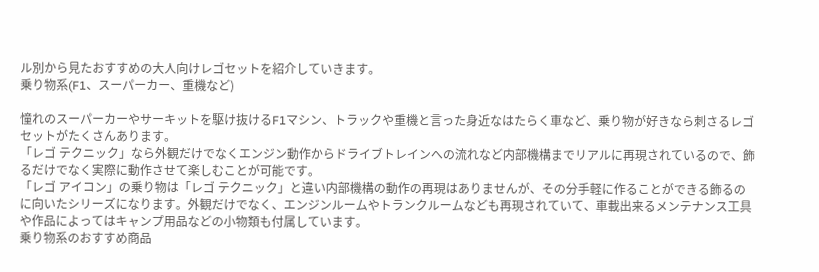ル別から見たおすすめの大人向けレゴセットを紹介していきます。
乗り物系(F1、スーパーカー、重機など)

憧れのスーパーカーやサーキットを駆け抜けるF1マシン、トラックや重機と言った身近なはたらく車など、乗り物が好きなら刺さるレゴセットがたくさんあります。
「レゴ テクニック」なら外観だけでなくエンジン動作からドライブトレインへの流れなど内部機構までリアルに再現されているので、飾るだけでなく実際に動作させて楽しむことが可能です。
「レゴ アイコン」の乗り物は「レゴ テクニック」と違い内部機構の動作の再現はありませんが、その分手軽に作ることができる飾るのに向いたシリーズになります。外観だけでなく、エンジンルームやトランクルームなども再現されていて、車載出来るメンテナンス工具や作品によってはキャンプ用品などの小物類も付属しています。
乗り物系のおすすめ商品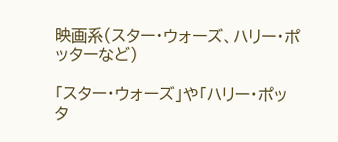映画系(スター・ウォーズ、ハリー・ポッターなど)

「スター・ウォーズ」や「ハリー・ポッタ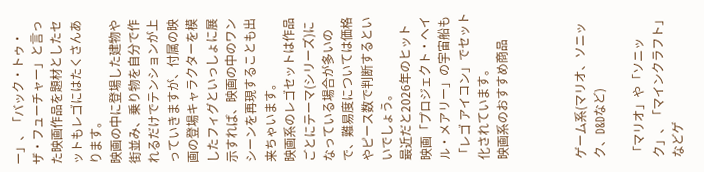ー」、「バック・トゥ・ザ・フューチャー」と言った映画作品を題材としたセットもレゴにはたくさんあります。
映画の中に登場した建物や街並み、乗り物を自分で作れるだけでテンションが上っていきますが、付属の映画の登場キャラクターを模したフィグといっしょに展示すれば、映画の中のワンシーンを再現することも出来ちゃいます。
映画系のレゴセットは作品ごとにテーマ(シリーズ)になっている場合が多いので、難易度については価格やピース数で判断するといいでしょう。
最近だと2026年のヒット映画「プロジェクト・ヘイル・メアリー」の宇宙船も「レゴ アイコン」でセット化されています。
映画系のおすすめ商品



ゲーム系(マリオ、ソニック、D&Dなど)

「マリオ」や「ソニック」、「マインクラフト」などゲ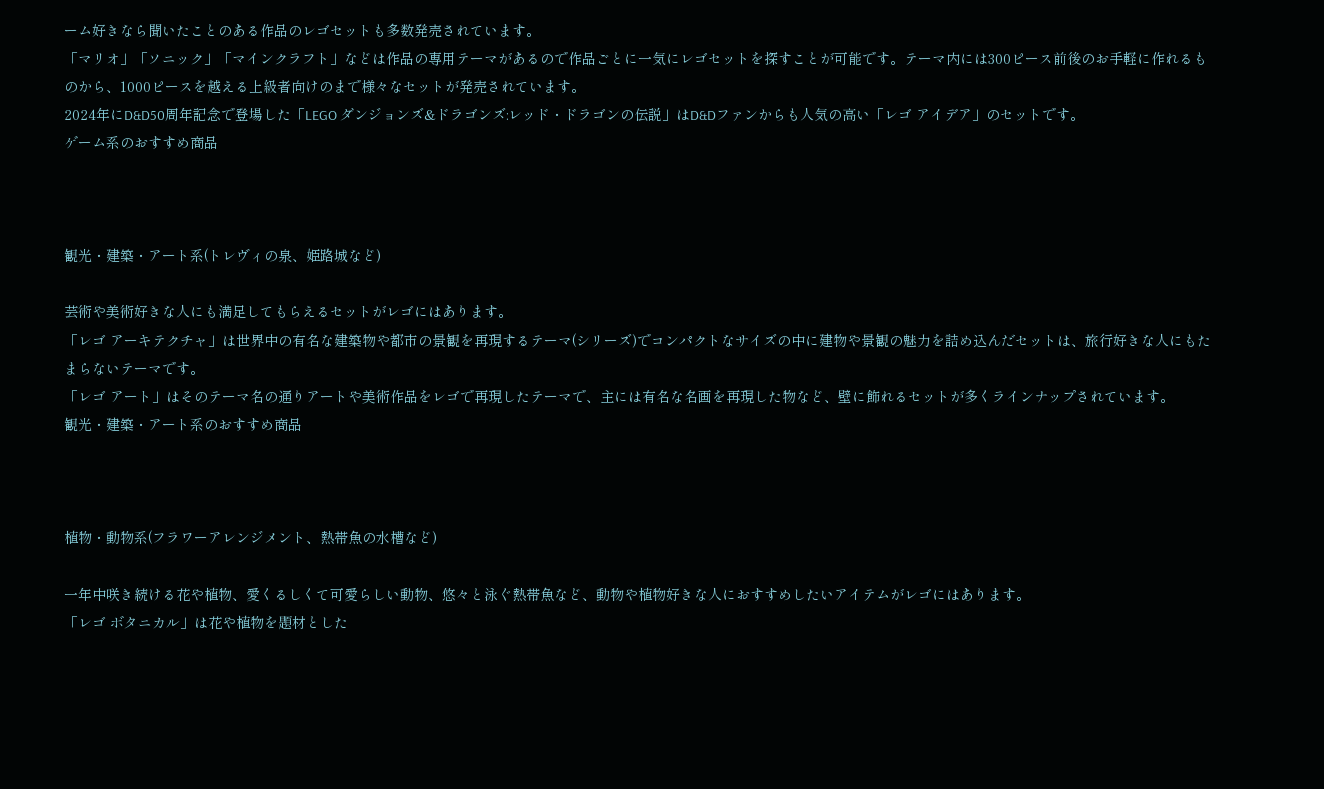ーム好きなら聞いたことのある作品のレゴセットも多数発売されています。
「マリオ」「ソニック」「マインクラフト」などは作品の専用テーマがあるので作品ごとに一気にレゴセットを探すことが可能です。テーマ内には300ピース前後のお手軽に作れるものから、1000ピースを越える上級者向けのまで様々なセットが発売されています。
2024年にD&D50周年記念で登場した「LEGO ダンジョンズ&ドラゴンズ:レッド・ドラゴンの伝説」はD&Dファンからも人気の高い「レゴ アイデア」のセットです。
ゲーム系のおすすめ商品



観光・建築・アート系(トレヴィの泉、姫路城など)

芸術や美術好きな人にも満足してもらえるセットがレゴにはあります。
「レゴ アーキテクチャ」は世界中の有名な建築物や都市の景観を再現するテーマ(シリーズ)でコンパクトなサイズの中に建物や景観の魅力を詰め込んだセットは、旅行好きな人にもたまらないテーマです。
「レゴ アート」はそのテーマ名の通りアートや美術作品をレゴで再現したテーマで、主には有名な名画を再現した物など、壁に飾れるセットが多くラインナップされています。
観光・建築・アート系のおすすめ商品



植物・動物系(フラワーアレンジメント、熱帯魚の水槽など)

一年中咲き続ける花や植物、愛くるしくて可愛らしい動物、悠々と泳ぐ熱帯魚など、動物や植物好きな人におすすめしたいアイテムがレゴにはあります。
「レゴ ボタニカル」は花や植物を題材とした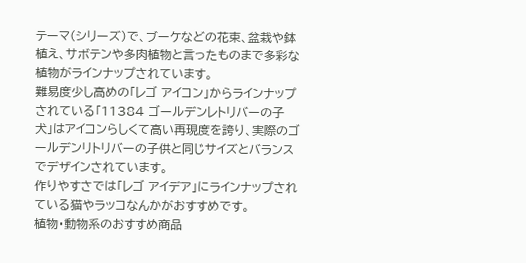テーマ(シリーズ)で、ブーケなどの花束、盆栽や鉢植え、サボテンや多肉植物と言ったものまで多彩な植物がラインナップされています。
難易度少し高めの「レゴ アイコン」からラインナップされている「11384 ゴールデンレトリバーの子犬」はアイコンらしくて高い再現度を誇り、実際のゴールデンリトリバーの子供と同じサイズとバランスでデザインされています。
作りやすさでは「レゴ アイデア」にラインナップされている猫やラッコなんかがおすすめです。
植物・動物系のおすすめ商品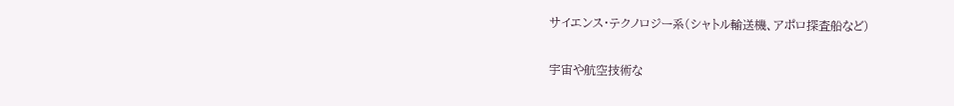サイエンス・テクノロジー系(シャトル輸送機、アポロ探査船など)

宇宙や航空技術な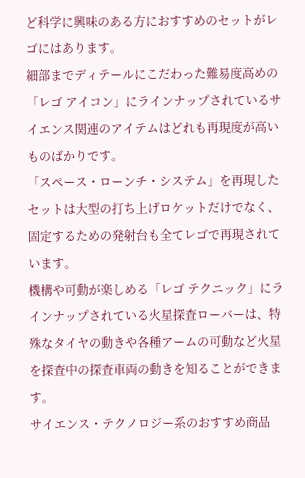ど科学に興味のある方におすすめのセットがレゴにはあります。
細部までディテールにこだわった難易度高めの「レゴ アイコン」にラインナップされているサイエンス関連のアイテムはどれも再現度が高いものばかりです。
「スペース・ローンチ・システム」を再現したセットは大型の打ち上げロケットだけでなく、固定するための発射台も全てレゴで再現されています。
機構や可動が楽しめる「レゴ テクニック」にラインナップされている火星探査ローバーは、特殊なタイヤの動きや各種アームの可動など火星を探査中の探査車両の動きを知ることができます。
サイエンス・テクノロジー系のおすすめ商品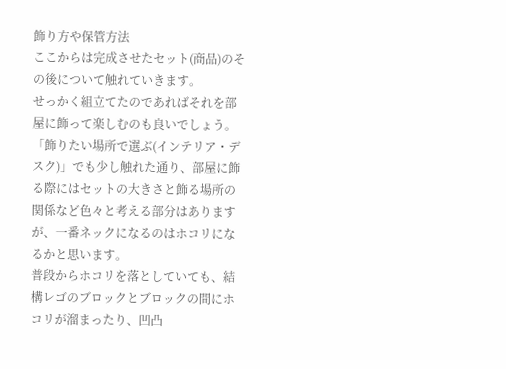飾り方や保管方法
ここからは完成させたセット(商品)のその後について触れていきます。
せっかく組立てたのであればそれを部屋に飾って楽しむのも良いでしょう。
「飾りたい場所で選ぶ(インテリア・デスク)」でも少し触れた通り、部屋に飾る際にはセットの大きさと飾る場所の関係など色々と考える部分はありますが、一番ネックになるのはホコリになるかと思います。
普段からホコリを落としていても、結構レゴのブロックとブロックの間にホコリが溜まったり、凹凸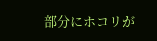部分にホコリが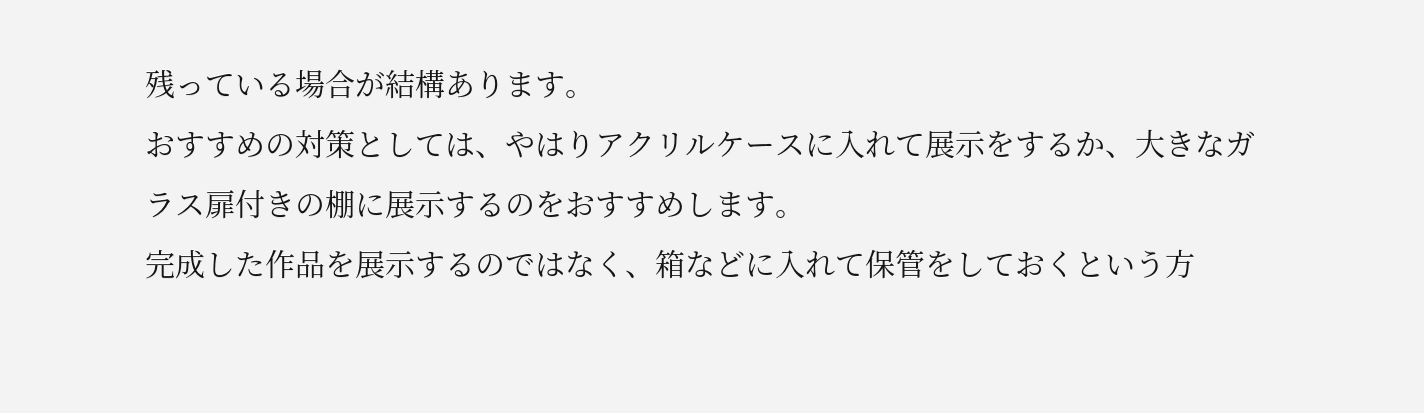残っている場合が結構あります。
おすすめの対策としては、やはりアクリルケースに入れて展示をするか、大きなガラス扉付きの棚に展示するのをおすすめします。
完成した作品を展示するのではなく、箱などに入れて保管をしておくという方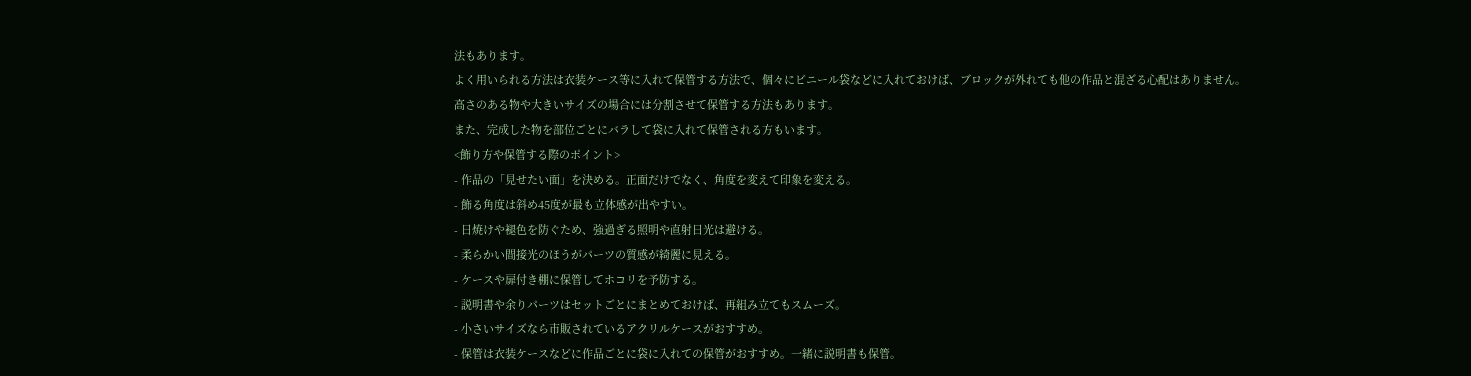法もあります。
よく用いられる方法は衣装ケース等に入れて保管する方法で、個々にビニール袋などに入れておけば、ブロックが外れても他の作品と混ざる心配はありません。
高さのある物や大きいサイズの場合には分割させて保管する方法もあります。
また、完成した物を部位ごとにバラして袋に入れて保管される方もいます。
<飾り方や保管する際のポイント>
- 作品の「見せたい面」を決める。正面だけでなく、角度を変えて印象を変える。
- 飾る角度は斜め45度が最も立体感が出やすい。
- 日焼けや褪色を防ぐため、強過ぎる照明や直射日光は避ける。
- 柔らかい間接光のほうがパーツの質感が綺麗に見える。
- ケースや扉付き棚に保管してホコリを予防する。
- 説明書や余りパーツはセットごとにまとめておけば、再組み立てもスムーズ。
- 小さいサイズなら市販されているアクリルケースがおすすめ。
- 保管は衣装ケースなどに作品ごとに袋に入れての保管がおすすめ。一緒に説明書も保管。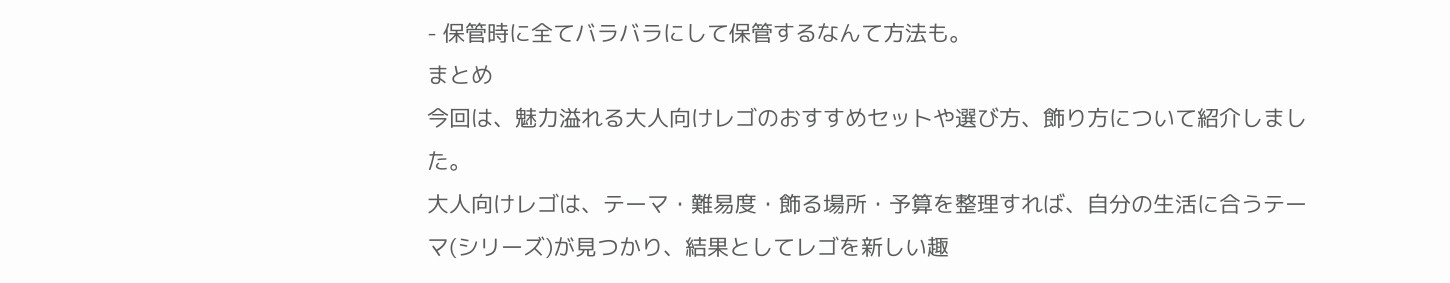- 保管時に全てバラバラにして保管するなんて方法も。
まとめ
今回は、魅力溢れる大人向けレゴのおすすめセットや選び方、飾り方について紹介しました。
大人向けレゴは、テーマ・難易度・飾る場所・予算を整理すれば、自分の生活に合うテーマ(シリーズ)が見つかり、結果としてレゴを新しい趣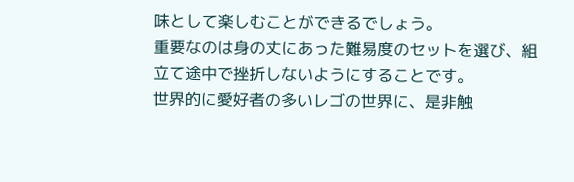味として楽しむことができるでしょう。
重要なのは身の丈にあった難易度のセットを選び、組立て途中で挫折しないようにすることです。
世界的に愛好者の多いレゴの世界に、是非触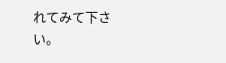れてみて下さい。